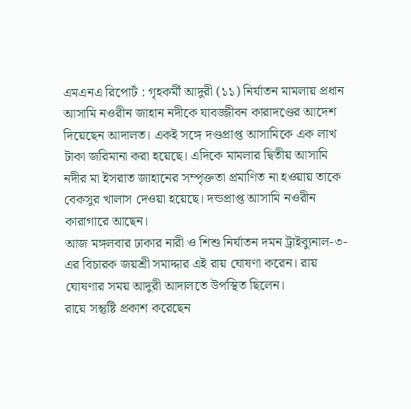এমএনএ রিপোর্ট : গৃহকর্মী আদুরী (১১) নির্যাতন মামলায় প্রধান আসামি নওরীন জাহান নদীকে যাবজ্জীবন কারাদণ্ডের আদেশ দিয়েছেন আদালত। একই সঙ্গে দণ্ডপ্রাপ্ত আসামিকে এক লাখ টাকা জরিমানা করা হয়েছে। এদিকে মামলার দ্বিতীয় আসামি নদীর মা ইসরাত জাহানের সম্পৃক্ততা প্রমাণিত না হওয়ায় তাকে বেকসুর খালাস দেওয়া হয়েছে। দন্ডপ্রাপ্ত আসামি নওরীন কারাগারে আছেন।
আজ মঙ্গলবার ঢাকার নারী ও শিশু নির্যাতন দমন ট্রাইব্যুনাল-৩-এর বিচারক জয়শ্রী সমাদ্দার এই রায় ঘোষণা করেন। রায় ঘোষণার সময় আদুরী আদালতে উপস্থিত ছিলেন।
রায়ে সন্তুষ্টি প্রকাশ করেছেন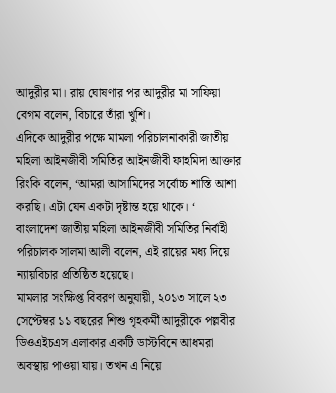আদুরীর মা। রায় ঘোষণার পর আদুরীর মা সাফিয়া বেগম বলেন, বিচারে তাঁরা খুশি।
এদিকে আদুরীর পক্ষে মামলা পরিচালনাকারী জাতীয় মহিলা আইনজীবী সমিতির আইনজীবী ফাহমিদা আক্তার রিংকি বলেন, ‘আমরা আসামিদের সর্বোচ্চ শাস্তি আশা করছি। এটা যেন একটা দৃষ্টান্ত হয়ে থাকে। ‘
বাংলাদেশ জাতীয় মহিলা আইনজীবী সমিতির নির্বাহী পরিচালক সালমা আলী বলেন, এই রায়ের মধ্য দিয়ে ন্যায়বিচার প্রতিষ্ঠিত হয়েছে।
মামলার সংক্ষিপ্ত বিবরণ অনুযায়ী, ২০১৩ সালে ২৩ সেপ্টেম্বর ১১ বছরের শিশু গৃহকর্মী আদুরীকে পল্লবীর ডিওএইচএস এলাকার একটি ডাস্টবিনে আধমরা অবস্থায় পাওয়া যায়। তখন এ নিয়ে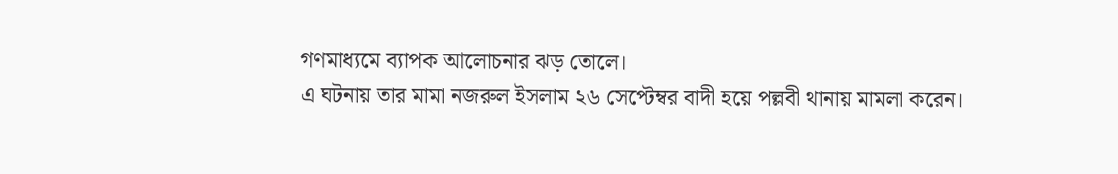গণমাধ্যমে ব্যাপক আলোচনার ঝড় তোলে।
এ ঘটনায় তার মামা নজরুল ইসলাম ২৬ সেপ্টেম্বর বাদী হয়ে পল্লবী থানায় মামলা করেন।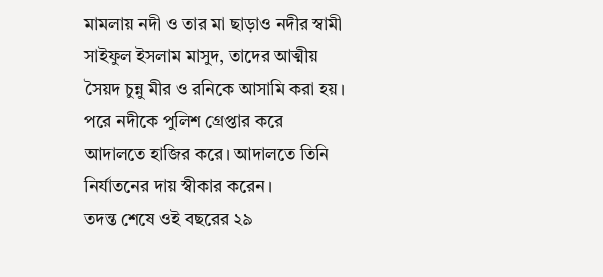মামলায় নদী ও তার মা ছাড়াও নদীর স্বামী সাইফুল ইসলাম মাসুদ, তাদের আত্মীয় সৈয়দ চুন্নু মীর ও রনিকে আসামি করা হয়। পরে নদীকে পুলিশ গ্রেপ্তার করে আদালতে হাজির করে। আদালতে তিনি নির্যাতনের দায় স্বীকার করেন।
তদন্ত শেষে ওই বছরের ২৯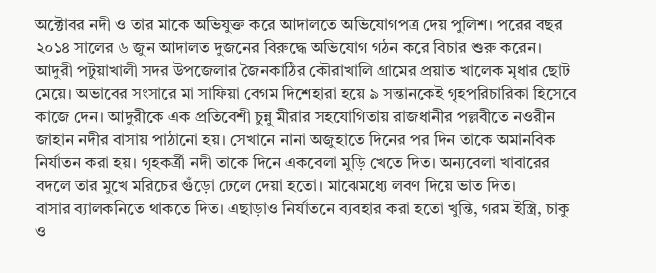অক্টোবর নদী ও তার মাকে অভিযুক্ত করে আদালতে অভিযোগপত্র দেয় পুলিশ। পরের বছর ২০১৪ সালের ৬ জুন আদালত দুজনের বিরুদ্ধে অভিযোগ গঠন করে বিচার শুরু করেন।
আদুরী পটুয়াখালী সদর উপজেলার জৈনকাঠির কৌরাখালি গ্রামের প্রয়াত খালেক মৃধার ছোট মেয়ে। অভাবের সংসারে মা সাফিয়া বেগম দিশেহারা হয়ে ৯ সন্তানকেই গৃহপরিচারিকা হিসেবে কাজে দেন। আদুরীকে এক প্রতিবেশী চুন্নু মীরার সহযোগিতায় রাজধানীর পল্লবীতে নওরীন জাহান নদীর বাসায় পাঠানো হয়। সেখানে নানা অজুহাতে দিনের পর দিন তাকে অমানবিক নির্যাতন করা হয়। গৃহকর্ত্রী নদী তাকে দিনে একবেলা মুড়ি খেতে দিত। অন্যবেলা খাবারের বদলে তার মুখে মরিচের গুঁড়ো ঢেলে দেয়া হতো। মাঝেমধ্যে লবণ দিয়ে ভাত দিত।
বাসার ব্যালকনিতে থাকতে দিত। এছাড়াও নির্যাতনে ব্যবহার করা হতো খুন্তি, গরম ইস্ত্রি, চাকু ও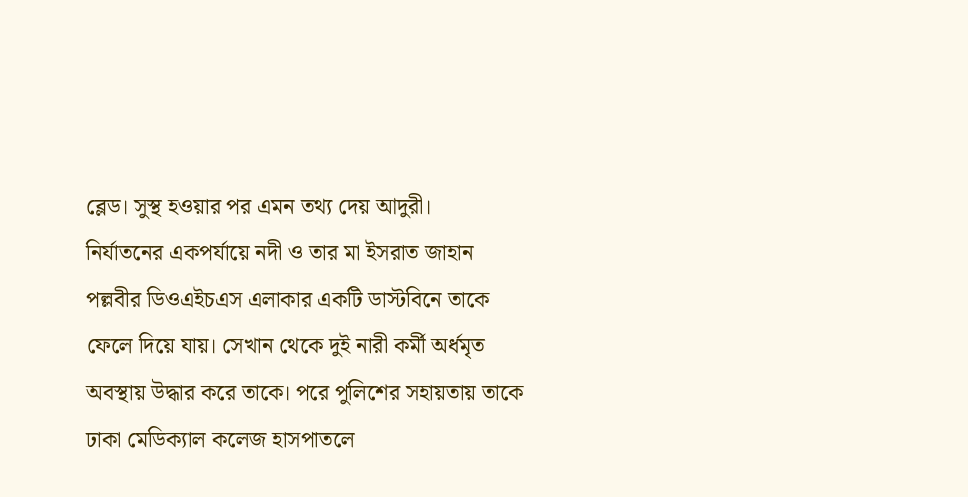ব্লেড। সুস্থ হওয়ার পর এমন তথ্য দেয় আদুরী।
নির্যাতনের একপর্যায়ে নদী ও তার মা ইসরাত জাহান পল্লবীর ডিওএইচএস এলাকার একটি ডাস্টবিনে তাকে ফেলে দিয়ে যায়। সেখান থেকে দুই নারী কর্মী অর্ধমৃত অবস্থায় উদ্ধার করে তাকে। পরে পুলিশের সহায়তায় তাকে ঢাকা মেডিক্যাল কলেজ হাসপাতলে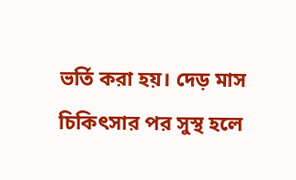ভর্তি করা হয়। দেড় মাস চিকিৎসার পর সুস্থ হলে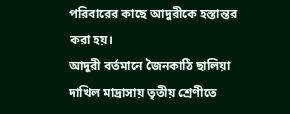পরিবারের কাছে আদুরীকে হস্তান্তর করা হয়।
আদুরী বর্তমানে জৈনকাঠি ছালিয়া দাখিল মাদ্রাসায় তৃতীয় শ্রেণীতে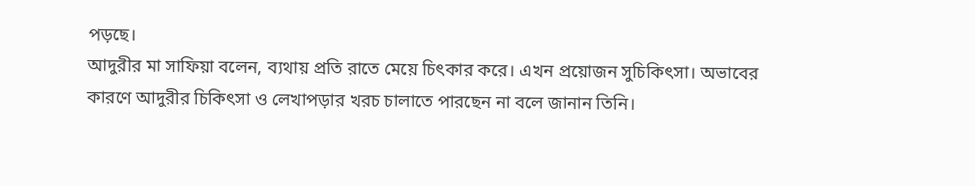পড়ছে।
আদুরীর মা সাফিয়া বলেন, ব্যথায় প্রতি রাতে মেয়ে চিৎকার করে। এখন প্রয়োজন সুচিকিৎসা। অভাবের কারণে আদুরীর চিকিৎসা ও লেখাপড়ার খরচ চালাতে পারছেন না বলে জানান তিনি।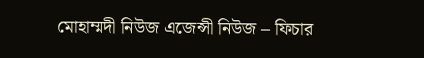মোহাম্মদী নিউজ এজেন্সী নিউজ – ফিচার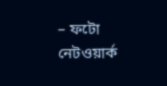– ফটো নেটওয়ার্ক